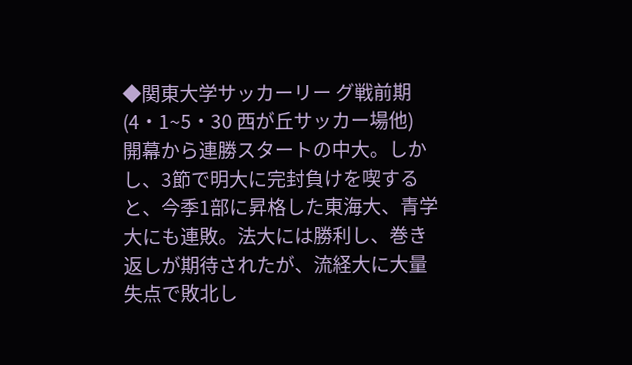◆関東大学サッカーリー グ戦前期(4・1~5・30 西が丘サッカー場他)
開幕から連勝スタートの中大。しかし、3節で明大に完封負けを喫すると、今季1部に昇格した東海大、青学大にも連敗。法大には勝利し、巻き返しが期待されたが、流経大に大量失点で敗北し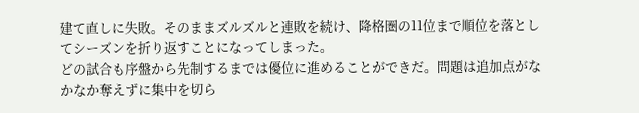建て直しに失敗。そのままズルズルと連敗を続け、降格圏の11位まで順位を落としてシーズンを折り返すことになってしまった。
どの試合も序盤から先制するまでは優位に進めることができだ。問題は追加点がなかなか奪えずに集中を切ら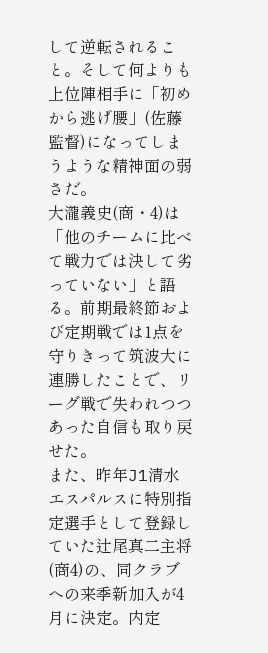して逆転されること。そして何よりも上位陣相手に「初めから逃げ腰」(佐藤監督)になってしまうような精神面の弱さだ。
大瀧義史(商・4)は「他のチームに比べて戦力では決して劣っていない」と語る。前期最終節および定期戦では1点を守りきって筑波大に連勝したことで、リーグ戦で失われつつあった自信も取り戻せた。
また、昨年J1清水エスパルスに特別指定選手として登録していた辻尾真二主将(商4)の、同クラブへの来季新加入が4月に決定。内定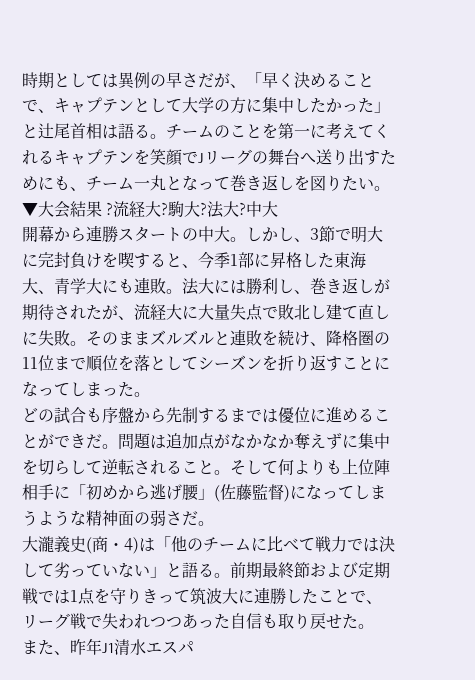時期としては異例の早さだが、「早く決めることで、キャプテンとして大学の方に集中したかった」と辻尾首相は語る。チームのことを第一に考えてくれるキャプテンを笑顔でJリーグの舞台へ送り出すためにも、チーム一丸となって巻き返しを図りたい。
▼大会結果 ?流経大?駒大?法大?中大
開幕から連勝スタートの中大。しかし、3節で明大に完封負けを喫すると、今季1部に昇格した東海大、青学大にも連敗。法大には勝利し、巻き返しが期待されたが、流経大に大量失点で敗北し建て直しに失敗。そのままズルズルと連敗を続け、降格圏の11位まで順位を落としてシーズンを折り返すことになってしまった。
どの試合も序盤から先制するまでは優位に進めることができだ。問題は追加点がなかなか奪えずに集中を切らして逆転されること。そして何よりも上位陣相手に「初めから逃げ腰」(佐藤監督)になってしまうような精神面の弱さだ。
大瀧義史(商・4)は「他のチームに比べて戦力では決して劣っていない」と語る。前期最終節および定期戦では1点を守りきって筑波大に連勝したことで、リーグ戦で失われつつあった自信も取り戻せた。
また、昨年J1清水エスパ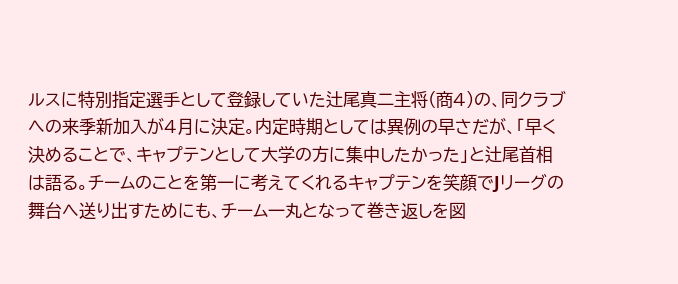ルスに特別指定選手として登録していた辻尾真二主将(商4)の、同クラブへの来季新加入が4月に決定。内定時期としては異例の早さだが、「早く決めることで、キャプテンとして大学の方に集中したかった」と辻尾首相は語る。チームのことを第一に考えてくれるキャプテンを笑顔でJリーグの舞台へ送り出すためにも、チーム一丸となって巻き返しを図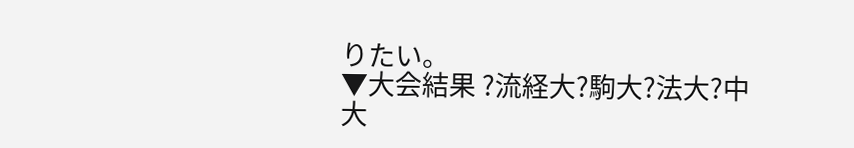りたい。
▼大会結果 ?流経大?駒大?法大?中大